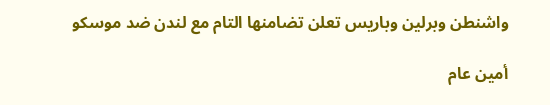واشنطن وبرلين وباريس تعلن تضامنها التام مع لندن ضد موسكو

أمين عام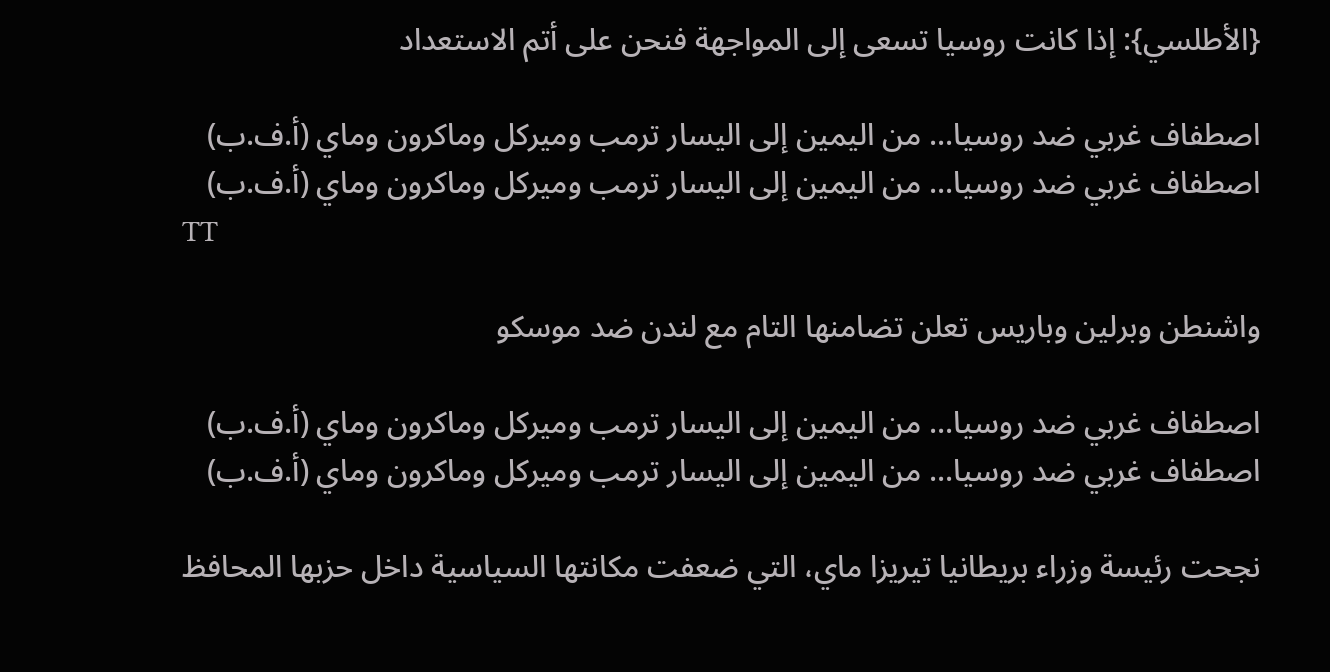{الأطلسي}: إذا كانت روسيا تسعى إلى المواجهة فنحن على أتم الاستعداد

اصطفاف غربي ضد روسيا... من اليمين إلى اليسار ترمب وميركل وماكرون وماي (أ.ف.ب)
اصطفاف غربي ضد روسيا... من اليمين إلى اليسار ترمب وميركل وماكرون وماي (أ.ف.ب)
TT

واشنطن وبرلين وباريس تعلن تضامنها التام مع لندن ضد موسكو

اصطفاف غربي ضد روسيا... من اليمين إلى اليسار ترمب وميركل وماكرون وماي (أ.ف.ب)
اصطفاف غربي ضد روسيا... من اليمين إلى اليسار ترمب وميركل وماكرون وماي (أ.ف.ب)

نجحت رئيسة وزراء بريطانيا تيريزا ماي، التي ضعفت مكانتها السياسية داخل حزبها المحافظ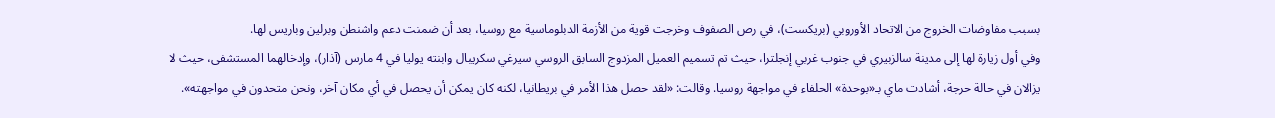بسبب مفاوضات الخروج من الاتحاد الأوروبي (بريكست)، في رص الصفوف وخرجت قوية من الأزمة الدبلوماسية مع روسيا، بعد أن ضمنت دعم واشنطن وبرلين وباريس لها.
وفي أول زيارة لها إلى مدينة سالزبيري في جنوب غربي إنجلترا، حيث تم تسميم العميل المزدوج السابق الروسي سيرغي سكريبال وابنته يوليا في 4 مارس (آذار)، وإدخالهما المستشفى، حيث لا يزالان في حالة حرجة، أشادت ماي بـ«بوحدة» الحلفاء في مواجهة روسيا. وقالت: «لقد حصل هذا الأمر في بريطانيا، لكنه كان يمكن أن يحصل في أي مكان آخر، ونحن متحدون في مواجهته».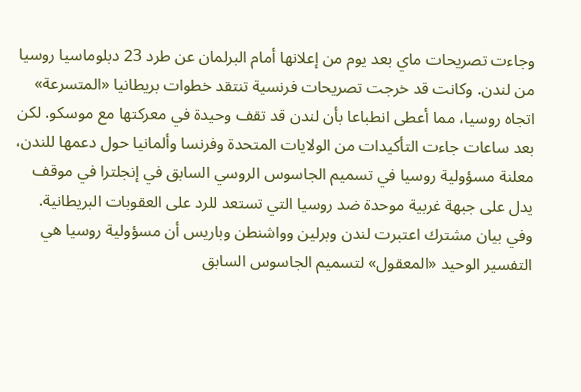وجاءت تصريحات ماي بعد يوم من إعلانها أمام البرلمان عن طرد 23 دبلوماسيا روسيا من لندن. وكانت قد خرجت تصريحات فرنسية تنتقد خطوات بريطانيا «المتسرعة» اتجاه روسيا، مما أعطى انطباعا بأن لندن قد تقف وحيدة في معركتها مع موسكو. لكن بعد ساعات جاءت التأكيدات من الولايات المتحدة وفرنسا وألمانيا حول دعمها للندن، معلنة مسؤولية روسيا في تسميم الجاسوس الروسي السابق في إنجلترا في موقف يدل على جبهة غربية موحدة ضد روسيا التي تستعد للرد على العقوبات البريطانية.
وفي بيان مشترك اعتبرت لندن وبرلين وواشنطن وباريس أن مسؤولية روسيا هي التفسير الوحيد «المعقول» لتسميم الجاسوس السابق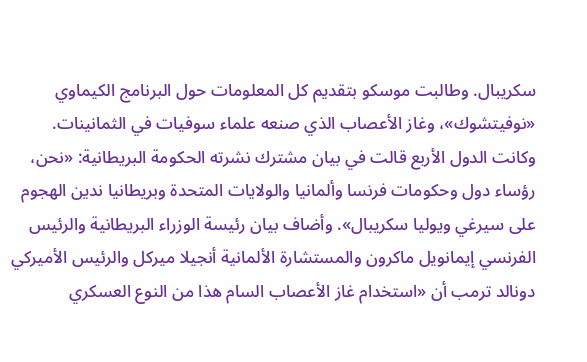سكريبال. وطالبت موسكو بتقديم كل المعلومات حول البرنامج الكيماوي «نوفيتشوك»، وغاز الأعصاب الذي صنعه علماء سوفيات في الثمانينات.
وكانت الدول الأربع قالت في بيان مشترك نشرته الحكومة البريطانية: «نحن، رؤساء دول وحكومات فرنسا وألمانيا والولايات المتحدة وبريطانيا ندين الهجوم على سيرغي ويوليا سكريبال». وأضاف بيان رئيسة الوزراء البريطانية والرئيس الفرنسي إيمانويل ماكرون والمستشارة الألمانية أنجيلا ميركل والرئيس الأميركي دونالد ترمب أن «استخدام غاز الأعصاب السام هذا من النوع العسكري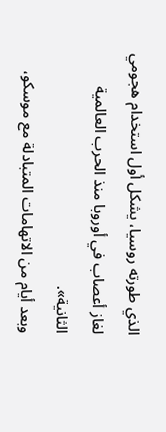الذي طورته روسيا، يشكل أول استخدام هجومي لغاز أعصاب في أوروبا منذ الحرب العالمية الثانية».
وبعد أيام من الاتهامات المتبادلة مع موسكو،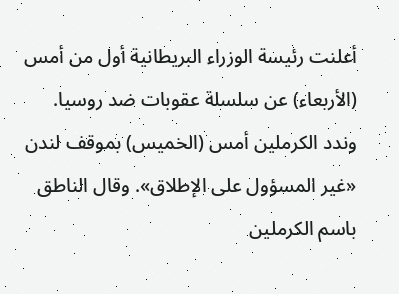أعلنت رئيسة الوزراء البريطانية أول من أمس (الأربعاء) عن سلسلة عقوبات ضد روسيا. وندد الكرملين أمس (الخميس) بموقف لندن «غير المسؤول على الإطلاق». وقال الناطق باسم الكرملين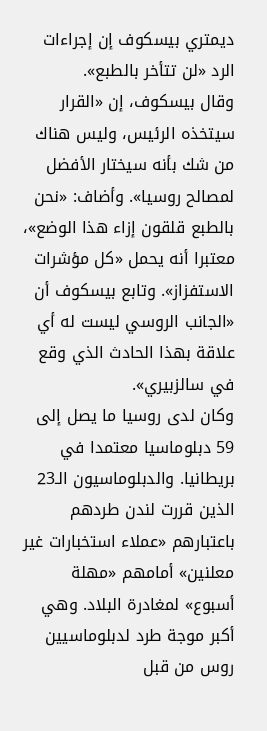ديمتري بيسكوف إن إجراءات الرد «لن تتأخر بالطبع».
وقال بيسكوف، إن «القرار سيتخذه الرئيس، وليس هناك من شك بأنه سيختار الأفضل لمصالح روسيا». وأضاف: «نحن بالطبع قلقون إزاء هذا الوضع»، معتبرا أنه يحمل «كل مؤشرات الاستفزاز». وتابع بيسكوف أن «الجانب الروسي ليست له أي علاقة بهذا الحادث الذي وقع في سالزبيري».
وكان لدى روسيا ما يصل إلى 59 دبلوماسيا معتمدا في بريطانيا. والدبلوماسيون الـ23 الذين قررت لندن طردهم باعتبارهم «عملاء استخبارات غير معلنين» أمامهم «مهلة أسبوع» لمغادرة البلاد. وهي أكبر موجة طرد لدبلوماسيين روس من قبل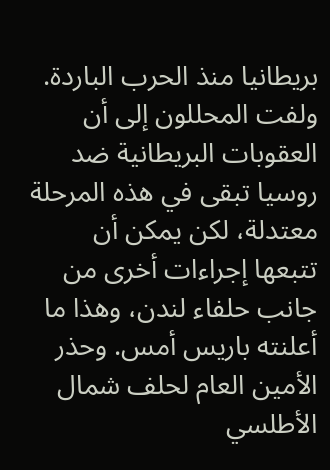بريطانيا منذ الحرب الباردة. ولفت المحللون إلى أن العقوبات البريطانية ضد روسيا تبقى في هذه المرحلة معتدلة، لكن يمكن أن تتبعها إجراءات أخرى من جانب حلفاء لندن، وهذا ما أعلنته باريس أمس. وحذر الأمين العام لحلف شمال الأطلسي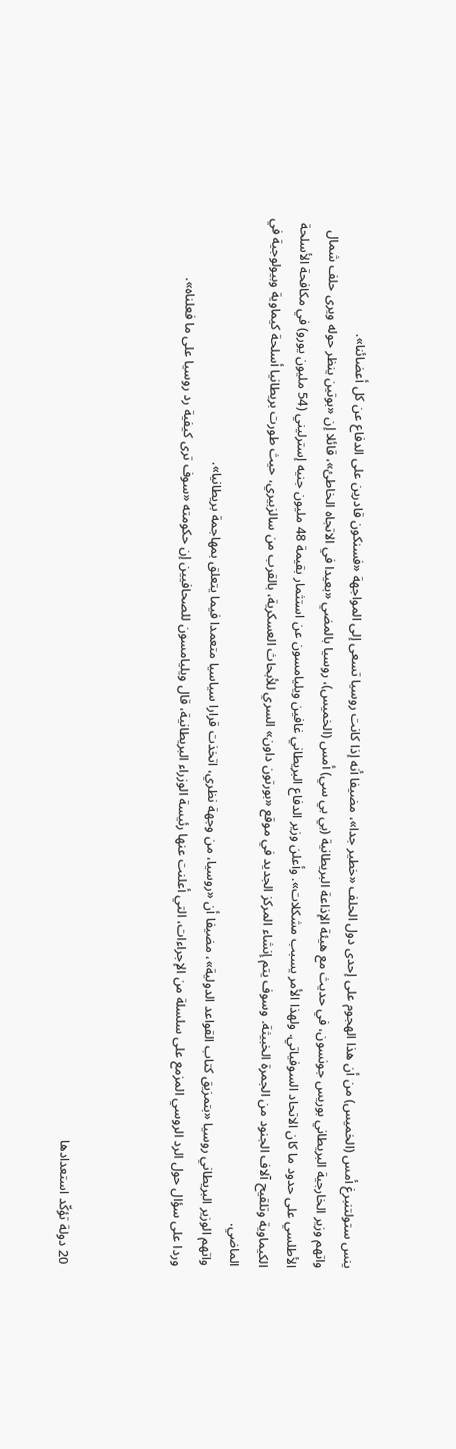ينس ستولتنبرغ أمس (الخميس) من أن هذا الهجوم على إحدى دول الحلف «خطير جدا»، مضيفا أنه إذا كانت روسيا تسعى إلى المواجهة «فسنكون قادرين على الدفاع عن كل أعضائنا».
واتهم وزير الخارجية البريطاني بوريس جونسون، في حديث مع هيئة الإذاعة البريطانية (بي بي سي) أمس (الخميس)، روسيا بالمضي «بعيدا في الاتجاه الخاطئ»، قائلا إن «بوتين ينظر حوله ويرى حلف شمال الأطلسي على حدود ما كان الاتحاد السوفياتي. ولهذا الأمر يسبب مشكلات». وأعلن وزير الدفاع البريطاني غافين ويليامسون عن استثمار بقيمة 48 مليون جنيه إسترليني (54 مليون يورو) في مكافحة الأسلحة الكيماوية وتلقيح آلاف الجنود من الجمرة الخبيثة. وسوف يتم إنشاء المركز الجديد في موقع «بورتون داون» السري للأبحاث العسكرية، بالقرب من سالزبيري، حيث طورت بريطانيا أسلحة كيماوية وبيولوجية في الماضي.
واتهم الوزير البريطاني روسيا «بتمزيق كتاب القواعد الدولية»، مضيفا أن «روسيا، من وجهة نظري، اتخذت قرارا سياسيا متعمدا فيما يتعلق بمهاجمة بريطانيا».
وردا على سؤال حول الرد الروسي المزمع على سلسلة من الإجراءات، التي أعلنت عنها رئيسة الوزراء البريطانية، قال ويليامسون للصحافيين إن حكومته «سوف ترى كيفية رد روسيا على ما فعلناه».



20 دولة تؤكّد استعدادها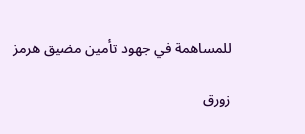للمساهمة في جهود تأمين مضيق هرمز

زورق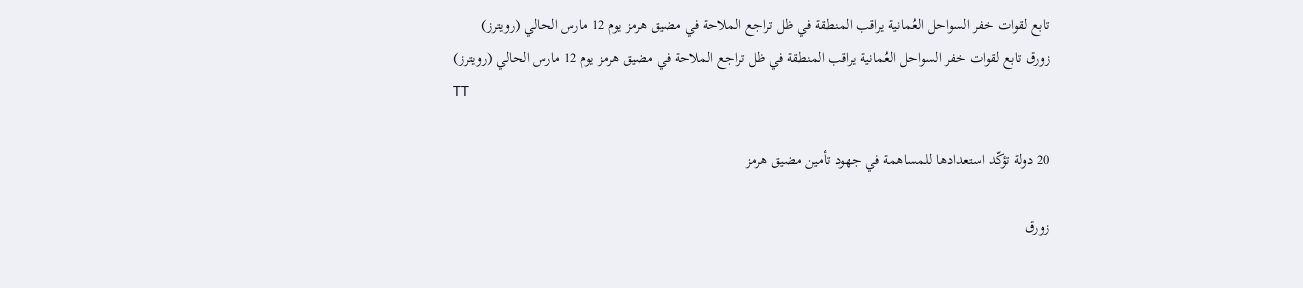تابع لقوات خفر السواحل العُمانية يراقب المنطقة في ظل تراجع الملاحة في مضيق هرمز يوم 12 مارس الحالي (رويترز)
زورق تابع لقوات خفر السواحل العُمانية يراقب المنطقة في ظل تراجع الملاحة في مضيق هرمز يوم 12 مارس الحالي (رويترز)
TT

20 دولة تؤكّد استعدادها للمساهمة في جهود تأمين مضيق هرمز

زورق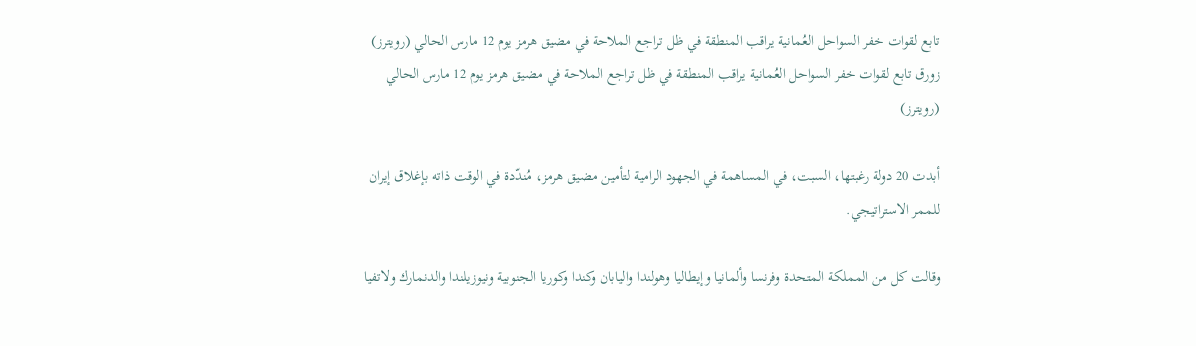تابع لقوات خفر السواحل العُمانية يراقب المنطقة في ظل تراجع الملاحة في مضيق هرمز يوم 12 مارس الحالي (رويترز)
زورق تابع لقوات خفر السواحل العُمانية يراقب المنطقة في ظل تراجع الملاحة في مضيق هرمز يوم 12 مارس الحالي (رويترز)

أبدت 20 دولة رغبتها، السبت، في المساهمة في الجهود الرامية لتأمين مضيق هرمز، مُندّدة في الوقت ذاته بإغلاق إيران للممر الاستراتيجي.

وقالت كل من المملكة المتحدة وفرنسا وألمانيا وإيطاليا وهولندا واليابان وكندا وكوريا الجنوبية ونيوزيلندا والدنمارك ولاتفيا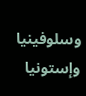وسلوفينيا وإستونيا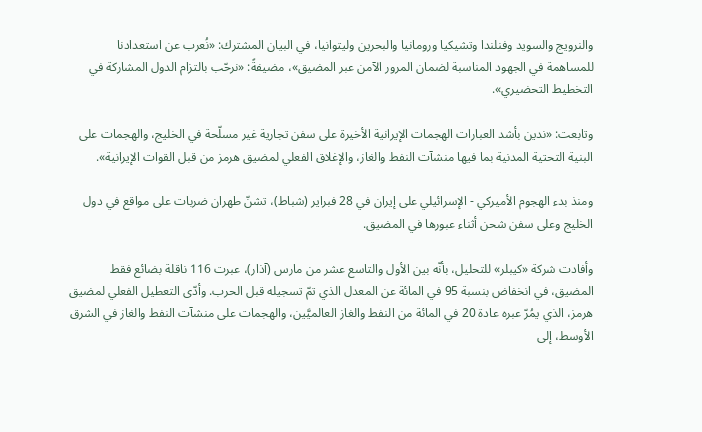والنرويج والسويد وفنلندا وتشيكيا ورومانيا والبحرين وليتوانيا، في البيان المشترك: «نُعرب عن استعدادنا للمساهمة في الجهود المناسبة لضمان المرور الآمن عبر المضيق»، مضيفةً: «نرحّب بالتزام الدول المشاركة في التخطيط التحضيري».

وتابعت: «ندين بأشد العبارات الهجمات الإيرانية الأخيرة على سفن تجارية غير مسلّحة في الخليج، والهجمات على البنية التحتية المدنية بما فيها منشآت النفط والغاز، والإغلاق الفعلي لمضيق هرمز من قبل القوات الإيرانية».

ومنذ بدء الهجوم الأميركي - الإسرائيلي على إيران في 28 فبراير (شباط)، تشنّ طهران ضربات على مواقع في دول الخليج وعلى سفن شحن أثناء عبورها في المضيق.

وأفادت شركة «كيبلر» للتحليل، بأنّه بين الأول والتاسع عشر من مارس (آذار)، عبرت 116 ناقلة بضائع فقط المضيق، في انخفاض بنسبة 95 في المائة عن المعدل الذي تمّ تسجيله قبل الحرب. وأدّى التعطيل الفعلي لمضيق هرمز، الذي يمُرّ عبره عادة 20 في المائة من النفط والغاز العالميَّين، والهجمات على منشآت النفط والغاز في الشرق الأوسط، إلى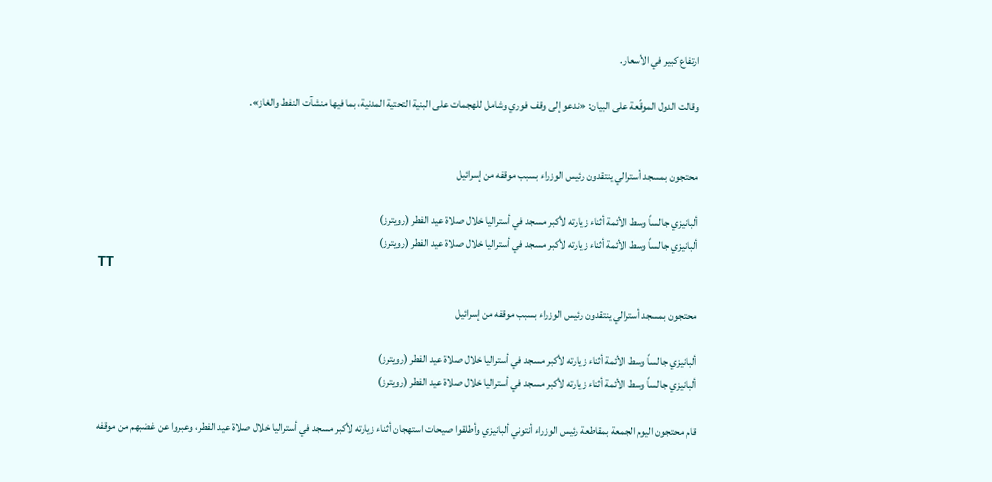ارتفاع كبير في الأسعار.

وقالت الدول الموقّعة على البيان: «ندعو إلى وقف فوري وشامل للهجمات على البنية التحتية المدنية، بما فيها منشآت النفط والغاز».


محتجون بمسجد أسترالي ينتقدون رئيس الوزراء بسبب موقفه من إسرائيل

ألبانيزي جالساً وسط الأئمة أثناء زيارته لأكبر مسجد في أستراليا خلال صلاة عيد الفطر (رويترز)
ألبانيزي جالساً وسط الأئمة أثناء زيارته لأكبر مسجد في أستراليا خلال صلاة عيد الفطر (رويترز)
TT

محتجون بمسجد أسترالي ينتقدون رئيس الوزراء بسبب موقفه من إسرائيل

ألبانيزي جالساً وسط الأئمة أثناء زيارته لأكبر مسجد في أستراليا خلال صلاة عيد الفطر (رويترز)
ألبانيزي جالساً وسط الأئمة أثناء زيارته لأكبر مسجد في أستراليا خلال صلاة عيد الفطر (رويترز)

قام محتجون اليوم الجمعة بمقاطعة رئيس الوزراء أنتوني ألبانيزي وأطلقوا صيحات استهجان أثناء زيارته لأكبر مسجد في أستراليا خلال صلاة عيد الفطر، وعبروا عن غضبهم من موقفه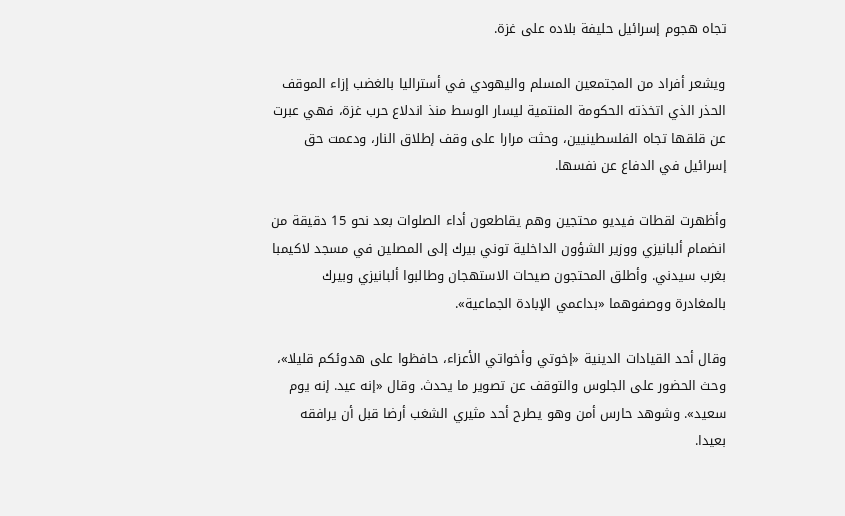تجاه هجوم إسرائيل حليفة بلاده على غزة.

ويشعر أفراد من المجتمعين المسلم واليهودي في أستراليا بالغضب إزاء الموقف الحذر الذي اتخذته الحكومة المنتمية ليسار الوسط منذ اندلاع حرب غزة، فهي عبرت عن قلقها تجاه الفلسطينيين، وحثت مرارا على وقف إطلاق النار، ودعمت حق إسرائيل في الدفاع عن نفسها.

وأظهرت لقطات فيديو محتجين وهم يقاطعون أداء الصلوات بعد نحو 15 دقيقة من انضمام ألبانيزي ووزير الشؤون الداخلية توني بيرك إلى المصلين في مسجد لاكيمبا بغرب سيدني. وأطلق المحتجون صيحات الاستهجان وطالبوا ألبانيزي وبيرك بالمغادرة ووصفوهما «بداعمي الإبادة الجماعية».

وقال أحد القيادات الدينية «إخوتي وأخواتي الأعزاء، حافظوا على هدوئكم قليلا»، وحث الحضور على الجلوس والتوقف عن تصوير ما يحدث. وقال «إنه عيد. إنه يوم سعيد». وشوهد حارس أمن وهو يطرح أحد مثيري الشغب أرضا قبل أن يرافقه بعيدا.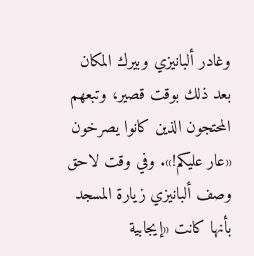وغادر ألبانيزي وبيرك المكان بعد ذلك بوقت قصير، وتبعهم المحتجون الذين كانوا يصرخون «عار عليكم!». وفي وقت لاحق وصف ألبانيزي زيارة المسجد بأنها كانت «إيجابية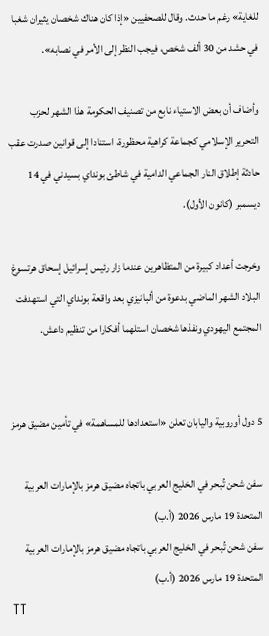للغاية» رغم ما حدث. وقال للصحفيين «إذا كان هناك شخصان يثيران شغبا في حشد من 30 ألف شخص، فيجب النظر إلى الأمر في نصابه».

وأضاف أن بعض الاستياء نابع من تصنيف الحكومة هذا الشهر لحزب التحرير الإسلامي كجماعة كراهية محظورة، استنادا إلى قوانين صدرت عقب حادثة إطلاق النار الجماعي الدامية في شاطئ بونداي بسيدني في 14 ديسمبر (كانون الأول).

وخرجت أعداد كبيرة من المتظاهرين عندما زار رئيس إسرائيل إسحاق هرتسوغ البلاد الشهر الماضي بدعوة من ألبانيزي بعد واقعة بونداي التي استهدفت المجتمع اليهودي ونفذها شخصان استلهما أفكارا من تنظيم داعش.


5 دول أوروبية واليابان تعلن «استعدادها للمساهمة» في تأمين مضيق هرمز

سفن شحن تُبحر في الخليج العربي باتجاه مضيق هرمز بالإمارات العربية المتحدة 19 مارس 2026 (أ.ب)
سفن شحن تُبحر في الخليج العربي باتجاه مضيق هرمز بالإمارات العربية المتحدة 19 مارس 2026 (أ.ب)
TT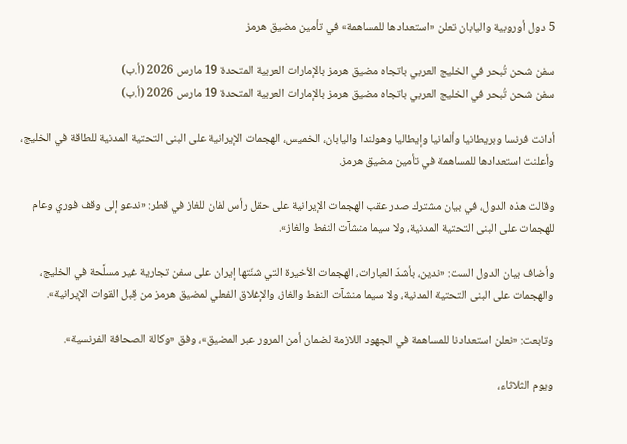5 دول أوروبية واليابان تعلن «استعدادها للمساهمة» في تأمين مضيق هرمز

سفن شحن تُبحر في الخليج العربي باتجاه مضيق هرمز بالإمارات العربية المتحدة 19 مارس 2026 (أ.ب)
سفن شحن تُبحر في الخليج العربي باتجاه مضيق هرمز بالإمارات العربية المتحدة 19 مارس 2026 (أ.ب)

أدانت فرنسا وبريطانيا وألمانيا وإيطاليا وهولندا واليابان، الخميس، الهجمات الإيرانية على البنى التحتية المدنية للطاقة في الخليج، وأعلنت استعدادها للمساهمة في تأمين مضيق هرمز.

وقالت هذه الدول، في بيان مشترك صدر عقب الهجمات الإيرانية على حقل رأس لفان للغاز في قطر: «ندعو إلى وقف فوري وعام للهجمات على البنى التحتية المدنية، ولا سيما منشآت النفط والغاز».

وأضاف بيان الدول الست: «ندين، بأشدّ العبارات، الهجمات الأخيرة التي شنّتها إيران على سفن تجارية غير مسلَّحة في الخليج، والهجمات على البنى التحتية المدنية، ولا سيما منشآت النفط والغاز، والإغلاق الفعلي لمضيق هرمز من قِبل القوات الإيرانية».

وتابعت: «نعلن استعدادنا للمساهمة في الجهود اللازمة لضمان أمن المرور عبر المضيق»، وفق «وكالة الصحافة الفرنسية».

ويوم الثلاثاء،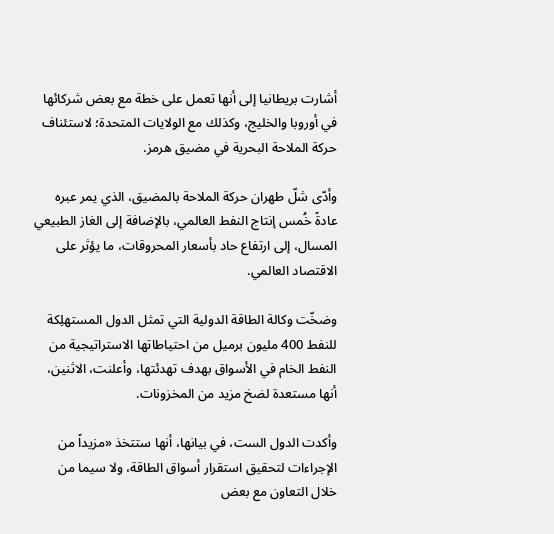أشارت بريطانيا إلى أنها تعمل على خطة مع بعض شركائها في أوروبا والخليج، وكذلك مع الولايات المتحدة؛ لاستئناف حركة الملاحة البحرية في مضيق هرمز.

وأدّى شلّ طهران حركة الملاحة بالمضيق، الذي يمر عبره عادةً خُمس إنتاج النفط العالمي، بالإضافة إلى الغاز الطبيعي المسال، إلى ارتفاع حاد بأسعار المحروقات، ما يؤثر على الاقتصاد العالمي.

وضخّت وكالة الطاقة الدولية التي تمثل الدول المستهلِكة للنفط 400 مليون برميل من احتياطاتها الاستراتيجية من النفط الخام في الأسواق بهدف تهدئتها، وأعلنت، الاثنين، أنها مستعدة لضخ مزيد من المخزونات.

وأكدت الدول الست، في بيانها، أنها ستتخذ «مزيداً من الإجراءات لتحقيق استقرار أسواق الطاقة، ولا سيما من خلال التعاون مع بعض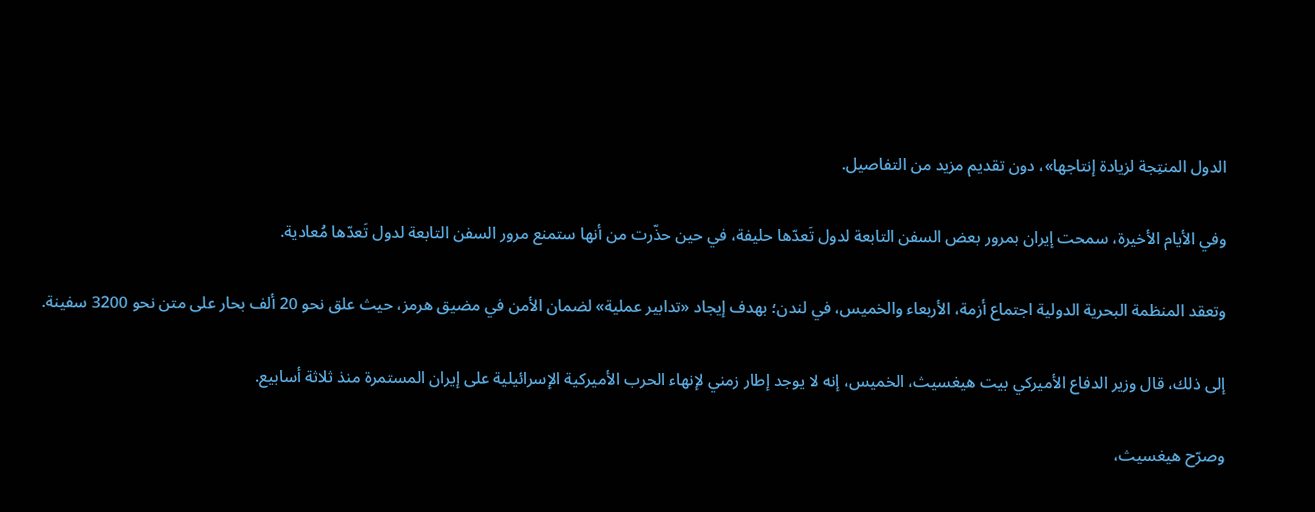الدول المنتِجة لزيادة إنتاجها»، دون تقديم مزيد من التفاصيل.

وفي الأيام الأخيرة، سمحت إيران بمرور بعض السفن التابعة لدول تَعدّها حليفة، في حين حذّرت من أنها ستمنع مرور السفن التابعة لدول تَعدّها مُعادية.

وتعقد المنظمة البحرية الدولية اجتماع أزمة، الأربعاء والخميس، في لندن؛ بهدف إيجاد «تدابير عملية» لضمان الأمن في مضيق هرمز، حيث علق نحو 20 ألف بحار على متن نحو 3200 سفينة.

إلى ذلك، قال وزير الدفاع الأميركي بيت هيغسيث، الخميس، إنه لا يوجد إطار زمني لإنهاء الحرب الأميركية الإسرائيلية على إيران المستمرة منذ ثلاثة أسابيع.

وصرّح هيغسيث،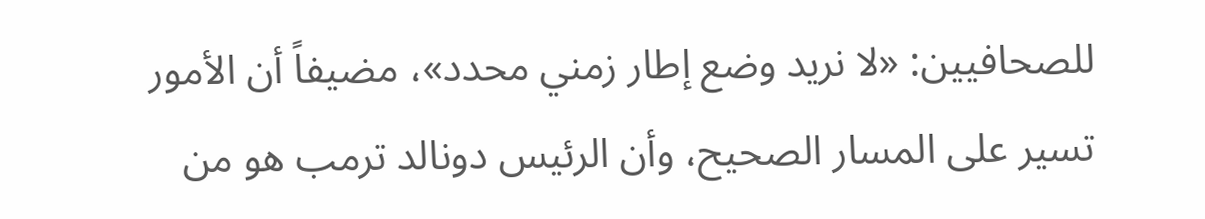للصحافيين: «لا نريد وضع إطار زمني محدد»، مضيفاً أن الأمور تسير على المسار الصحيح، وأن الرئيس دونالد ترمب هو من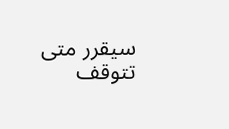سيقرر متى تتوقف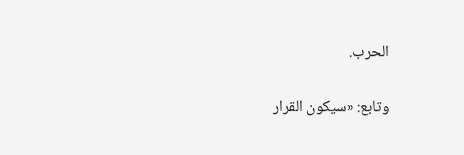الحرب.

وتابع: «سيكون القرار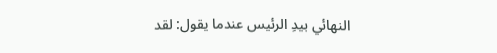النهائي بيدِ الرئيس عندما يقول: لقد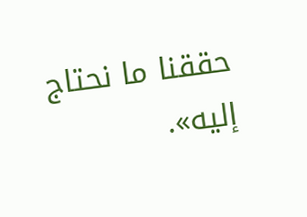حققنا ما نحتاج إليه».